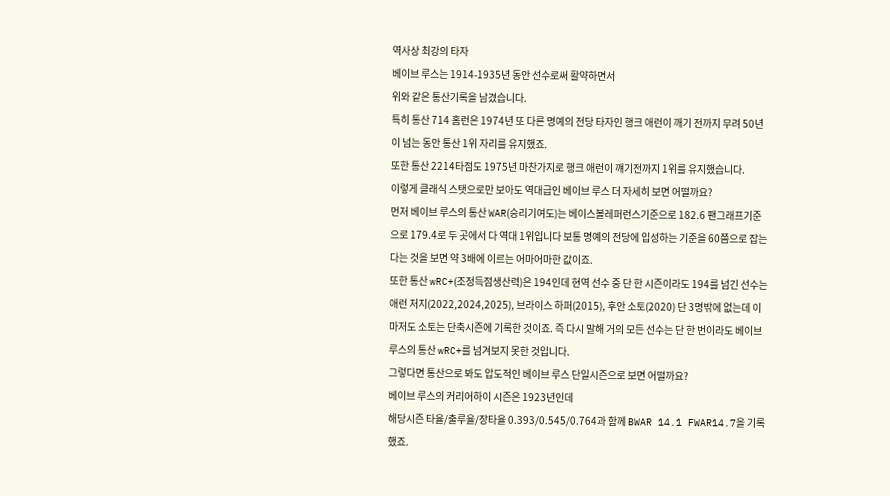역사상 최강의 타자
베이브 루스는 1914-1935년 동안 선수로써 활약하면서
위와 같은 통산기록을 남겼습니다.
특히 통산 714 홈런은 1974년 또 다른 명예의 전당 타자인 행크 애런이 깨기 전까지 무려 50년이 넘는 동안 통산 1위 자리를 유지했죠.
또한 통산 2214타점도 1975년 마찬가지로 행크 애런이 꺠기전까지 1위를 유지했습니다.
이렇게 클래식 스탯으로만 보아도 역대급인 베이브 루스 더 자세히 보면 어떨까요?
먼저 베이브 루스의 통산 WAR(승리기여도)는 베이스볼레퍼런스기준으로 182.6 팬그래프기준으로 179.4로 두 곳에서 다 역대 1위입니다 보통 명예의 전당에 입성하는 기준을 60쯤으로 잡는다는 것을 보면 약 3배에 이르는 어마어마한 값이죠.
또한 통산 wRC+(조정득점생산력)은 194인데 현역 선수 중 단 한 시즌이라도 194를 넘긴 선수는 애런 저지(2022,2024,2025), 브라이스 하퍼(2015), 후안 소토(2020) 단 3명밖에 없는데 이마저도 소토는 단축시즌에 기록한 것이죠. 즉 다시 말해 거의 모든 선수는 단 한 번이라도 베이브 루스의 통산 wRC+를 넘겨보지 못한 것입니다.
그렇다면 통산으로 봐도 압도적인 베이브 루스 단일시즌으로 보면 어떨까요?
베이브 루스의 커리어하이 시즌은 1923년인데
해당시즌 타율/출루율/장타율 0.393/0.545/0.764과 함께 BWAR 14.1 FWAR14.7을 기록했죠.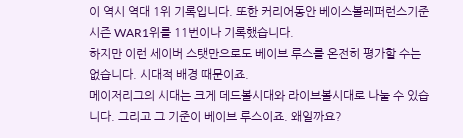이 역시 역대 1위 기록입니다. 또한 커리어동안 베이스볼레퍼런스기준 시즌 WAR1위를 11번이나 기록했습니다.
하지만 이런 세이버 스탯만으로도 베이브 루스를 온전히 평가할 수는 없습니다. 시대적 배경 때문이죠.
메이저리그의 시대는 크게 데드볼시대와 라이브볼시대로 나눌 수 있습니다. 그리고 그 기준이 베이브 루스이죠. 왜일까요?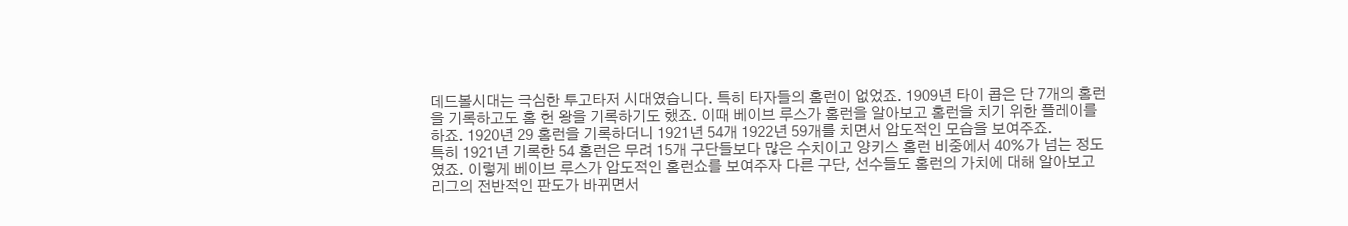데드볼시대는 극심한 투고타저 시대였습니다. 특히 타자들의 홈런이 없었죠. 1909년 타이 콥은 단 7개의 홈런을 기록하고도 홈 헌 왕을 기록하기도 했죠. 이때 베이브 루스가 홈런을 알아보고 홈런을 치기 위한 플레이를 하죠. 1920년 29 홈런을 기록하더니 1921년 54개 1922년 59개를 치면서 압도적인 모습을 보여주죠.
특히 1921년 기록한 54 홈런은 무려 15개 구단들보다 많은 수치이고 양키스 홈런 비중에서 40%가 넘는 정도였죠. 이렇게 베이브 루스가 압도적인 홈런쇼를 보여주자 다른 구단, 선수들도 홈런의 가치에 대해 알아보고 리그의 전반적인 판도가 바뀌면서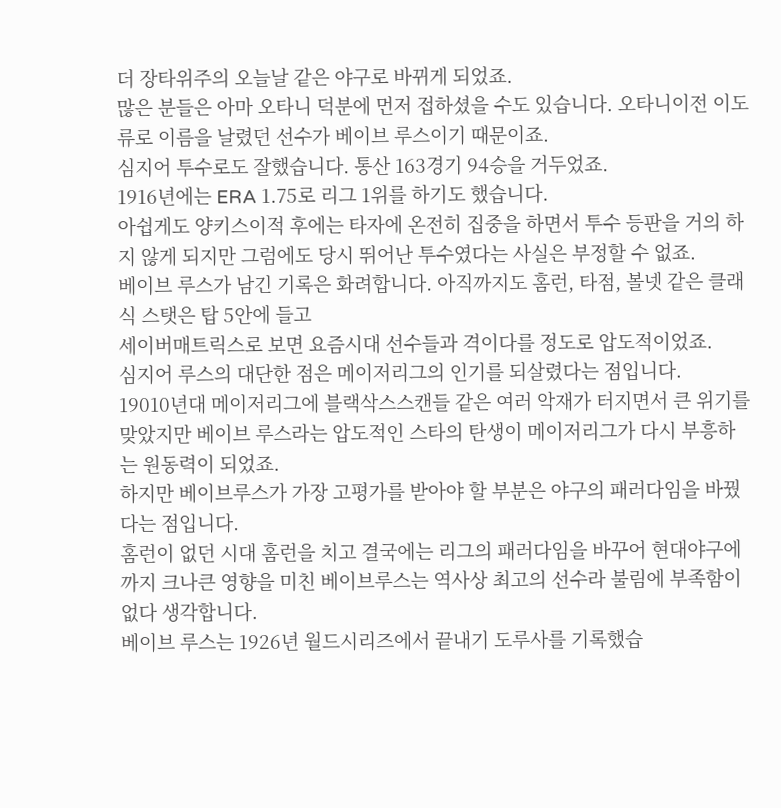더 장타위주의 오늘날 같은 야구로 바뀌게 되었죠.
많은 분들은 아마 오타니 덕분에 먼저 접하셨을 수도 있습니다. 오타니이전 이도류로 이름을 날렸던 선수가 베이브 루스이기 때문이죠.
심지어 투수로도 잘했습니다. 통산 163경기 94승을 거두었죠.
1916년에는 ERA 1.75로 리그 1위를 하기도 했습니다.
아쉽게도 양키스이적 후에는 타자에 온전히 집중을 하면서 투수 등판을 거의 하지 않게 되지만 그럼에도 당시 뛰어난 투수였다는 사실은 부정할 수 없죠.
베이브 루스가 남긴 기록은 화려합니다. 아직까지도 홈런, 타점, 볼넷 같은 클래식 스탯은 탑 5안에 들고
세이버매트릭스로 보면 요즘시대 선수들과 격이다를 정도로 압도적이었죠.
심지어 루스의 대단한 점은 메이저리그의 인기를 되살렸다는 점입니다.
19010년대 메이저리그에 블랙삭스스캔들 같은 여러 악재가 터지면서 큰 위기를 맞았지만 베이브 루스라는 압도적인 스타의 탄생이 메이저리그가 다시 부흥하는 원동력이 되었죠.
하지만 베이브루스가 가장 고평가를 받아야 할 부분은 야구의 패러다임을 바꿨다는 점입니다.
홈런이 없던 시대 홈런을 치고 결국에는 리그의 패러다임을 바꾸어 현대야구에까지 크나큰 영향을 미친 베이브루스는 역사상 최고의 선수라 불림에 부족함이 없다 생각합니다.
베이브 루스는 1926년 월드시리즈에서 끝내기 도루사를 기록했습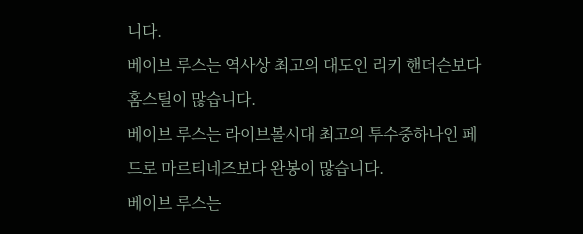니다.
베이브 루스는 역사상 최고의 대도인 리키 핸더슨보다 홈스틸이 많습니다.
베이브 루스는 라이브볼시대 최고의 투수중하나인 페드로 마르티네즈보다 완봉이 많습니다.
베이브 루스는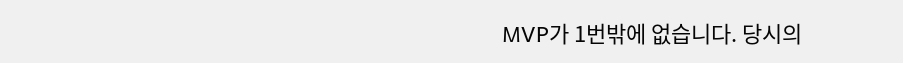MVP가 1번밖에 없습니다. 당시의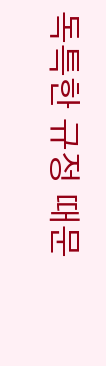독특한 규정 때문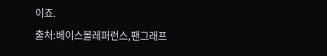이죠.
출처:베이스볼레퍼런스,팬그래프